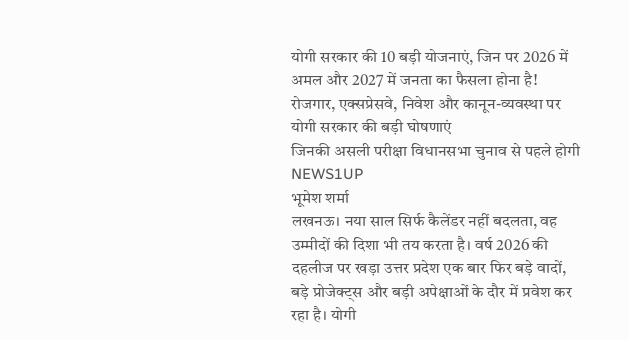योगी सरकार की 10 बड़ी योजनाएं, जिन पर 2026 में अमल और 2027 में जनता का फैसला होना है!
रोजगार, एक्सप्रेसवे, निवेश और कानून-व्यवस्था पर योगी सरकार की बड़ी घोषणाएं
जिनकी असली परीक्षा विधानसभा चुनाव से पहले होगी
NEWS1UP
भूमेश शर्मा
लखनऊ। नया साल सिर्फ कैलेंडर नहीं बदलता, वह उम्मीदों की दिशा भी तय करता है। वर्ष 2026 की दहलीज पर खड़ा उत्तर प्रदेश एक बार फिर बड़े वादों, बड़े प्रोजेक्ट्स और बड़ी अपेक्षाओं के दौर में प्रवेश कर रहा है। योगी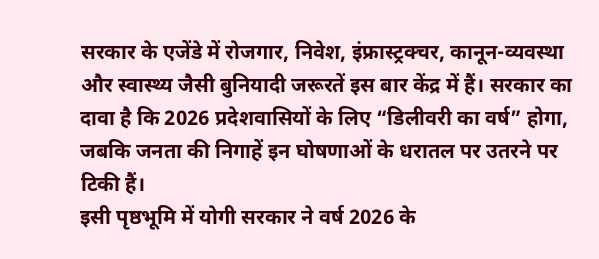सरकार के एजेंडे में रोजगार, निवेश, इंफ्रास्ट्रक्चर, कानून-व्यवस्था और स्वास्थ्य जैसी बुनियादी जरूरतें इस बार केंद्र में हैं। सरकार का दावा है कि 2026 प्रदेशवासियों के लिए “डिलीवरी का वर्ष” होगा, जबकि जनता की निगाहें इन घोषणाओं के धरातल पर उतरने पर टिकी हैं।
इसी पृष्ठभूमि में योगी सरकार ने वर्ष 2026 के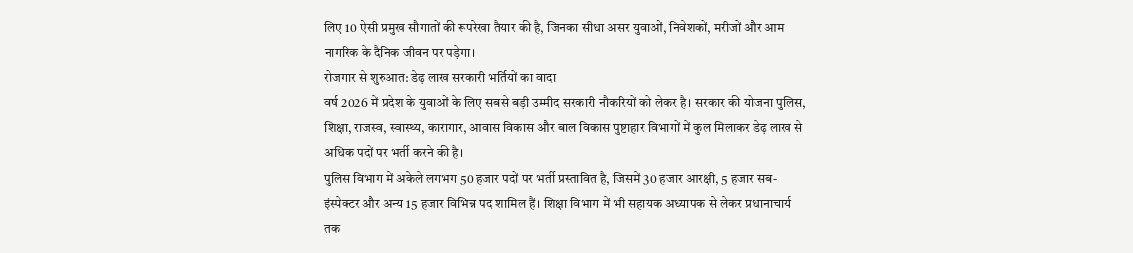लिए 10 ऐसी प्रमुख सौगातों की रूपरेखा तैयार की है, जिनका सीधा असर युवाओं, निवेशकों, मरीजों और आम नागरिक के दैनिक जीवन पर पड़ेगा।
रोजगार से शुरुआत: डेढ़ लाख सरकारी भर्तियों का वादा
वर्ष 2026 में प्रदेश के युवाओं के लिए सबसे बड़ी उम्मीद सरकारी नौकरियों को लेकर है। सरकार की योजना पुलिस, शिक्षा, राजस्व, स्वास्थ्य, कारागार, आवास विकास और बाल विकास पुष्टाहार विभागों में कुल मिलाकर डेढ़ लाख से अधिक पदों पर भर्ती करने की है।
पुलिस विभाग में अकेले लगभग 50 हजार पदों पर भर्ती प्रस्तावित है, जिसमें 30 हजार आरक्षी, 5 हजार सब-इंस्पेक्टर और अन्य 15 हजार विभिन्न पद शामिल हैं। शिक्षा विभाग में भी सहायक अध्यापक से लेकर प्रधानाचार्य तक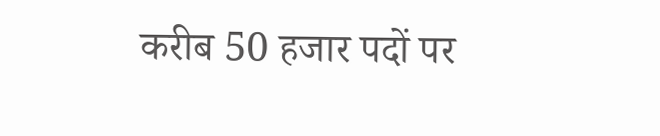करीब 50 हजार पदों पर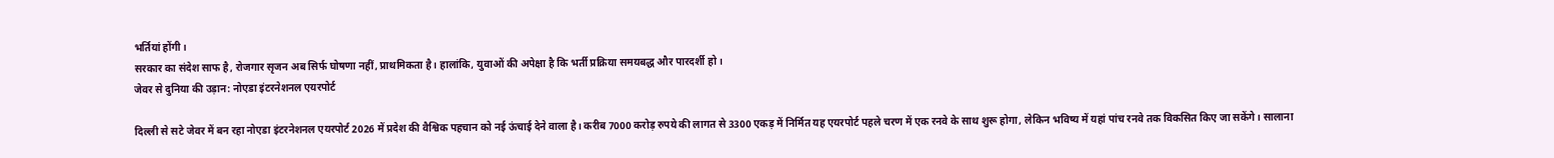भर्तियां होंगी।
सरकार का संदेश साफ है, रोजगार सृजन अब सिर्फ घोषणा नहीं, प्राथमिकता है। हालांकि, युवाओं की अपेक्षा है कि भर्ती प्रक्रिया समयबद्ध और पारदर्शी हो।
जेवर से दुनिया की उड़ान: नोएडा इंटरनेशनल एयरपोर्ट

दिल्ली से सटे जेवर में बन रहा नोएडा इंटरनेशनल एयरपोर्ट 2026 में प्रदेश की वैश्विक पहचान को नई ऊंचाई देने वाला है। करीब 7000 करोड़ रुपये की लागत से 3300 एकड़ में निर्मित यह एयरपोर्ट पहले चरण में एक रनवे के साथ शुरू होगा, लेकिन भविष्य में यहां पांच रनवे तक विकसित किए जा सकेंगे। सालाना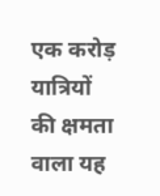एक करोड़ यात्रियों की क्षमता वाला यह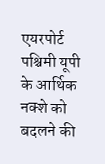एयरपोर्ट पश्चिमी यूपी के आर्थिक नक्शे को बदलने की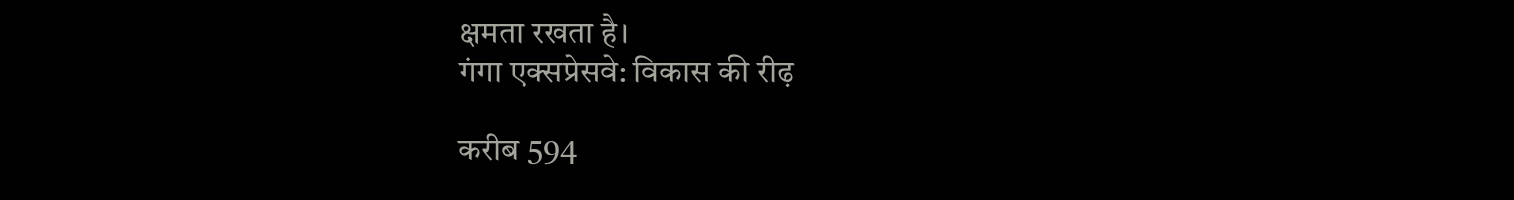क्षमता रखता है।
गंगा एक्सप्रेसवे: विकास की रीढ़

करीब 594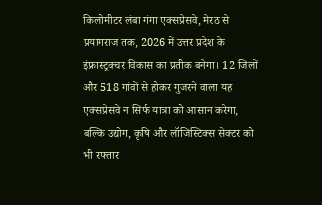किलोमीटर लंबा गंगा एक्सप्रेसवे, मेरठ से प्रयागराज तक, 2026 में उत्तर प्रदेश के इंफ्रास्ट्रक्चर विकास का प्रतीक बनेगा। 12 जिलों और 518 गांवों से होकर गुजरने वाला यह एक्सप्रेसवे न सिर्फ यात्रा को आसान करेगा, बल्कि उद्योग, कृषि और लॉजिस्टिक्स सेक्टर को भी रफ्तार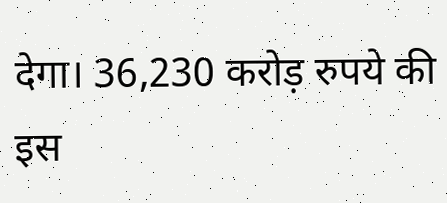देगा। 36,230 करोड़ रुपये की इस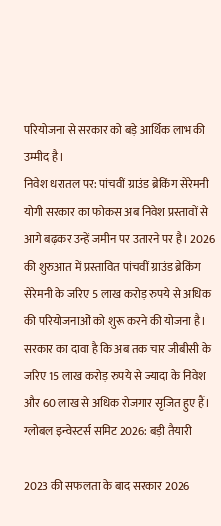परियोजना से सरकार को बड़े आर्थिक लाभ की उम्मीद है।
निवेश धरातल पर: पांचवीं ग्राउंड ब्रेकिंग सेरेमनी
योगी सरकार का फोकस अब निवेश प्रस्तावों से आगे बढ़कर उन्हें जमीन पर उतारने पर है। 2026 की शुरुआत में प्रस्तावित पांचवीं ग्राउंड ब्रेकिंग सेरेमनी के जरिए 5 लाख करोड़ रुपये से अधिक की परियोजनाओं को शुरू करने की योजना है। सरकार का दावा है कि अब तक चार जीबीसी के जरिए 15 लाख करोड़ रुपये से ज्यादा के निवेश और 60 लाख से अधिक रोजगार सृजित हुए हैं।
ग्लोबल इन्वेस्टर्स समिट 2026: बड़ी तैयारी

2023 की सफलता के बाद सरकार 2026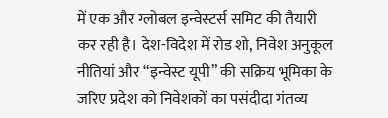में एक और ग्लोबल इन्वेस्टर्स समिट की तैयारी कर रही है। देश-विदेश में रोड शो, निवेश अनुकूल नीतियां और “इन्वेस्ट यूपी” की सक्रिय भूमिका के जरिए प्रदेश को निवेशकों का पसंदीदा गंतव्य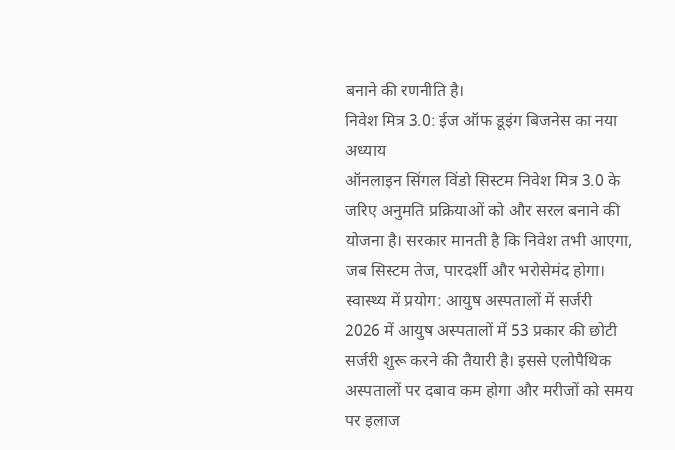बनाने की रणनीति है।
निवेश मित्र 3.0: ईज ऑफ डूइंग बिजनेस का नया अध्याय
ऑनलाइन सिंगल विंडो सिस्टम निवेश मित्र 3.0 के जरिए अनुमति प्रक्रियाओं को और सरल बनाने की योजना है। सरकार मानती है कि निवेश तभी आएगा, जब सिस्टम तेज, पारदर्शी और भरोसेमंद होगा।
स्वास्थ्य में प्रयोग: आयुष अस्पतालों में सर्जरी
2026 में आयुष अस्पतालों में 53 प्रकार की छोटी सर्जरी शुरू करने की तैयारी है। इससे एलोपैथिक अस्पतालों पर दबाव कम होगा और मरीजों को समय पर इलाज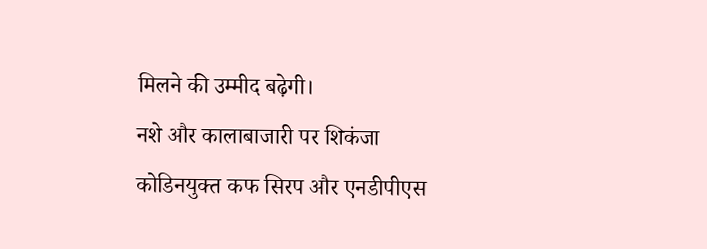मिलने की उम्मीद बढ़ेगी।
नशे और कालाबाजारी पर शिकंजा
कोडिनयुक्त कफ सिरप और एनडीपीएस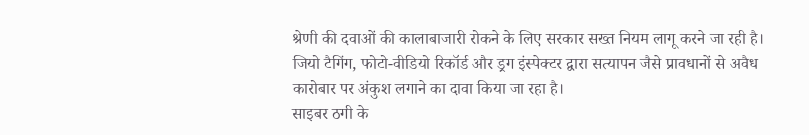श्रेणी की दवाओं की कालाबाजारी रोकने के लिए सरकार सख्त नियम लागू करने जा रही है। जियो टैगिंग, फोटो-वीडियो रिकॉर्ड और ड्रग इंस्पेक्टर द्वारा सत्यापन जैसे प्रावधानों से अवैध कारोबार पर अंकुश लगाने का दावा किया जा रहा है।
साइबर ठगी के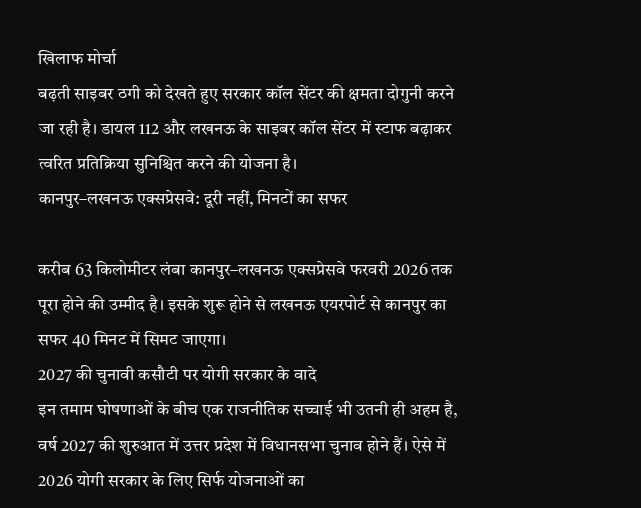खिलाफ मोर्चा
बढ़ती साइबर ठगी को देखते हुए सरकार कॉल सेंटर की क्षमता दोगुनी करने जा रही है। डायल 112 और लखनऊ के साइबर कॉल सेंटर में स्टाफ बढ़ाकर त्वरित प्रतिक्रिया सुनिश्चित करने की योजना है।
कानपुर–लखनऊ एक्सप्रेसवे: दूरी नहीं, मिनटों का सफर

करीब 63 किलोमीटर लंबा कानपुर–लखनऊ एक्सप्रेसवे फरवरी 2026 तक पूरा होने की उम्मीद है। इसके शुरू होने से लखनऊ एयरपोर्ट से कानपुर का सफर 40 मिनट में सिमट जाएगा।
2027 की चुनावी कसौटी पर योगी सरकार के वादे
इन तमाम घोषणाओं के बीच एक राजनीतिक सच्चाई भी उतनी ही अहम है, वर्ष 2027 की शुरुआत में उत्तर प्रदेश में विधानसभा चुनाव होने हैं। ऐसे में 2026 योगी सरकार के लिए सिर्फ योजनाओं का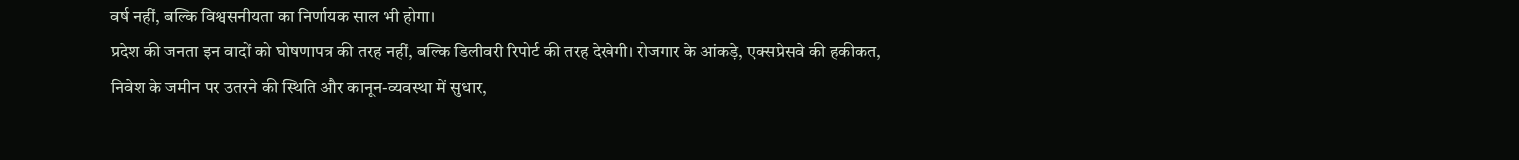वर्ष नहीं, बल्कि विश्वसनीयता का निर्णायक साल भी होगा।
प्रदेश की जनता इन वादों को घोषणापत्र की तरह नहीं, बल्कि डिलीवरी रिपोर्ट की तरह देखेगी। रोजगार के आंकड़े, एक्सप्रेसवे की हकीकत, निवेश के जमीन पर उतरने की स्थिति और कानून-व्यवस्था में सुधार,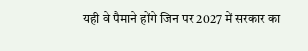यही वे पैमाने होंगे जिन पर 2027 में सरकार का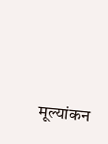मूल्यांकन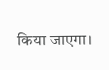किया जाएगा।